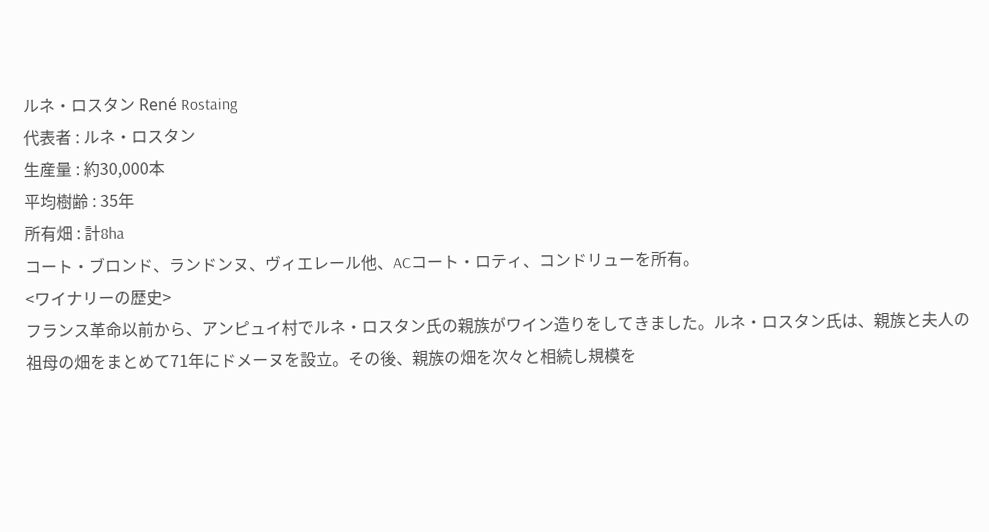ルネ・ロスタン René Rostaing
代表者 : ルネ・ロスタン
生産量 : 約30,000本
平均樹齢 : 35年
所有畑 : 計8ha
コート・ブロンド、ランドンヌ、ヴィエレール他、ACコート・ロティ、コンドリューを所有。
<ワイナリーの歴史>
フランス革命以前から、アンピュイ村でルネ・ロスタン氏の親族がワイン造りをしてきました。ルネ・ロスタン氏は、親族と夫人の祖母の畑をまとめて71年にドメーヌを設立。その後、親族の畑を次々と相続し規模を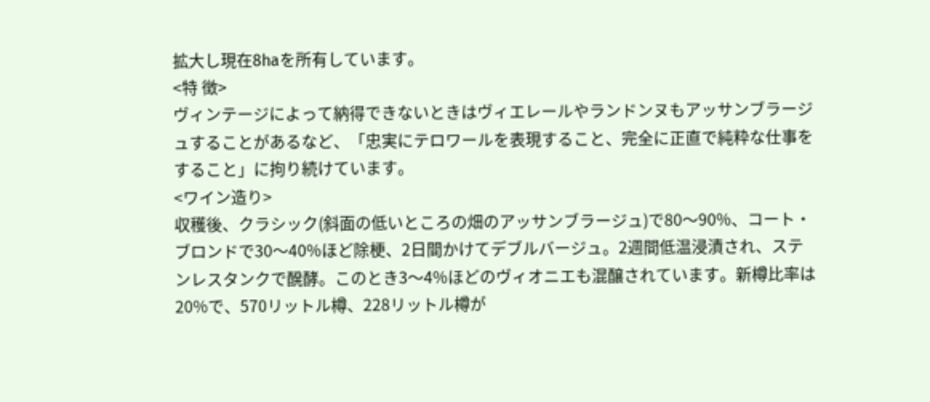拡大し現在8haを所有しています。
<特 徴>
ヴィンテージによって納得できないときはヴィエレールやランドンヌもアッサンブラージュすることがあるなど、「忠実にテロワールを表現すること、完全に正直で純粋な仕事をすること」に拘り続けています。
<ワイン造り>
収穫後、クラシック(斜面の低いところの畑のアッサンブラージュ)で80〜90%、コート・ブロンドで30〜40%ほど除梗、2日間かけてデブルバージュ。2週間低温浸漬され、ステンレスタンクで醗酵。このとき3〜4%ほどのヴィオニエも混醸されています。新樽比率は20%で、570リットル樽、228リットル樽が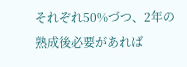それぞれ50%づつ、2年の熟成後必要があれば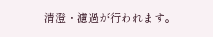清澄・濾過が行われます。